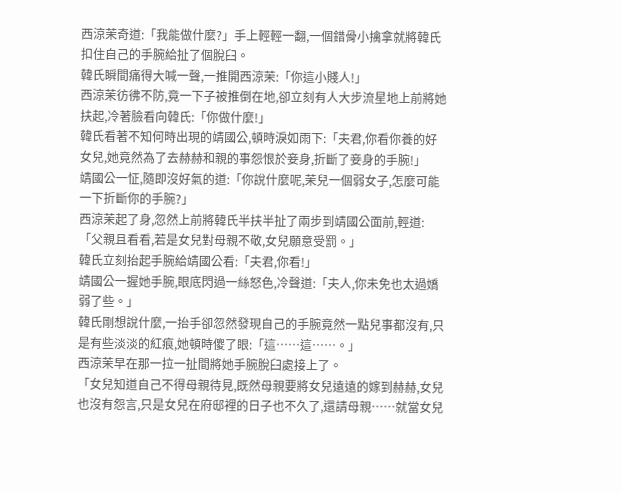西涼茉奇道:「我能做什麼?」手上輕輕一翻,一個錯骨小擒拿就將韓氏扣住自己的手腕給扯了個脫臼。
韓氏瞬間痛得大喊一聲,一推開西涼茉:「你這小賤人!」
西涼茉彷彿不防,竟一下子被推倒在地,卻立刻有人大步流星地上前將她扶起,冷著臉看向韓氏:「你做什麼!」
韓氏看著不知何時出現的靖國公,頓時淚如雨下:「夫君,你看你養的好女兒,她竟然為了去赫赫和親的事怨恨於妾身,折斷了妾身的手腕!」
靖國公一怔,隨即沒好氣的道:「你說什麼呢,茉兒一個弱女子,怎麼可能一下折斷你的手腕?」
西涼茉起了身,忽然上前將韓氏半扶半扯了兩步到靖國公面前,輕道:「父親且看看,若是女兒對母親不敬,女兒願意受罰。」
韓氏立刻抬起手腕給靖國公看:「夫君,你看!」
靖國公一握她手腕,眼底閃過一絲怒色,冷聲道:「夫人,你未免也太過嬌弱了些。」
韓氏剛想說什麼,一抬手卻忽然發現自己的手腕竟然一點兒事都沒有,只是有些淡淡的紅痕,她頓時傻了眼:「這……這……。」
西涼茉早在那一拉一扯間將她手腕脫臼處接上了。
「女兒知道自己不得母親待見,既然母親要將女兒遠遠的嫁到赫赫,女兒也沒有怨言,只是女兒在府邸裡的日子也不久了,還請母親……就當女兒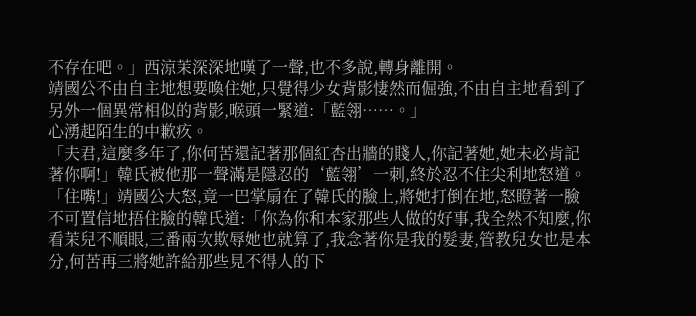不存在吧。」西涼茉深深地嘆了一聲,也不多說,轉身離開。
靖國公不由自主地想要喚住她,只覺得少女背影悽然而倔強,不由自主地看到了另外一個異常相似的背影,喉頭一緊道:「藍翎……。」
心湧起陌生的中歉疚。
「夫君,這麼多年了,你何苦還記著那個紅杏出牆的賤人,你記著她,她未必肯記著你啊!」韓氏被他那一聲滿是隱忍的‘藍翎’一刺,終於忍不住尖利地怒道。
「住嘴!」靖國公大怒,竟一巴掌扇在了韓氏的臉上,將她打倒在地,怒瞪著一臉不可置信地捂住臉的韓氏道:「你為你和本家那些人做的好事,我全然不知麼,你看茉兒不順眼,三番兩次欺辱她也就算了,我念著你是我的髮妻,管教兒女也是本分,何苦再三將她許給那些見不得人的下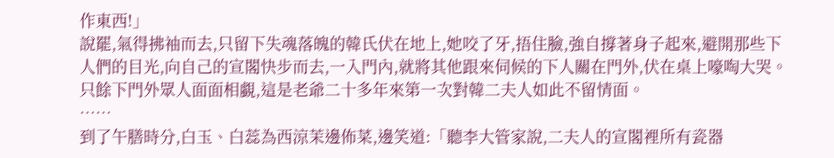作東西!」
說罷,氣得拂袖而去,只留下失魂落魄的韓氏伏在地上,她咬了牙,捂住臉,強自撐著身子起來,避開那些下人們的目光,向自己的宣閣快步而去,一入門內,就將其他跟來伺候的下人關在門外,伏在桌上嚎啕大哭。
只餘下門外眾人面面相覷,這是老爺二十多年來第一次對韓二夫人如此不留情面。
……
到了午膳時分,白玉、白蕊為西涼茉邊佈菜,邊笑道:「聽李大管家說,二夫人的宣閣裡所有瓷器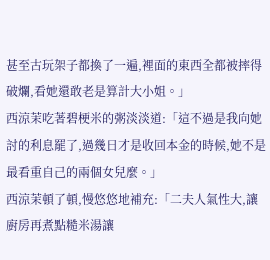甚至古玩架子都換了一遍,裡面的東西全都被摔得破爛,看她還敢老是算計大小姐。」
西涼茉吃著碧梗米的粥淡淡道:「這不過是我向她討的利息罷了,過幾日才是收回本金的時候,她不是最看重自己的兩個女兒麼。」
西涼茉頓了頓,慢悠悠地補充:「二夫人氣性大,讓廚房再煮點糙米湯讓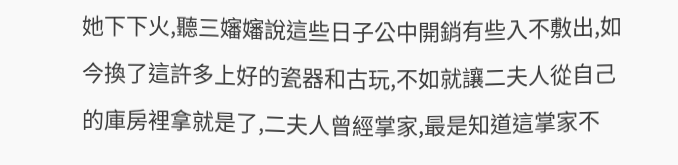她下下火,聽三嬸嬸說這些日子公中開銷有些入不敷出,如今換了這許多上好的瓷器和古玩,不如就讓二夫人從自己的庫房裡拿就是了,二夫人曾經掌家,最是知道這掌家不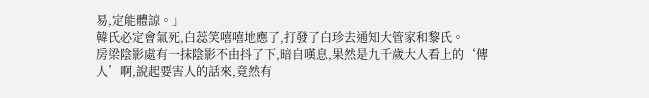易,定能體諒。」
韓氏必定會氣死,白蕊笑嘻嘻地應了,打發了白珍去通知大管家和黎氏。
房梁陰影處有一抹陰影不由抖了下,暗自嘆息,果然是九千歲大人看上的‘傳人’啊,說起要害人的話來,竟然有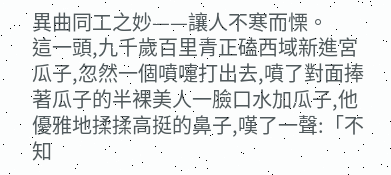異曲同工之妙——讓人不寒而慄。
這一頭,九千歲百里青正磕西域新進宮瓜子,忽然一個噴嚏打出去,噴了對面捧著瓜子的半裸美人一臉口水加瓜子,他優雅地揉揉高挺的鼻子,嘆了一聲:「不知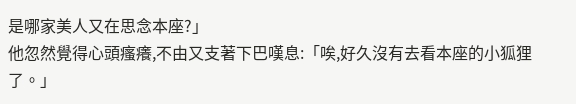是哪家美人又在思念本座?」
他忽然覺得心頭瘙癢,不由又支著下巴嘆息:「唉,好久沒有去看本座的小狐狸了。」